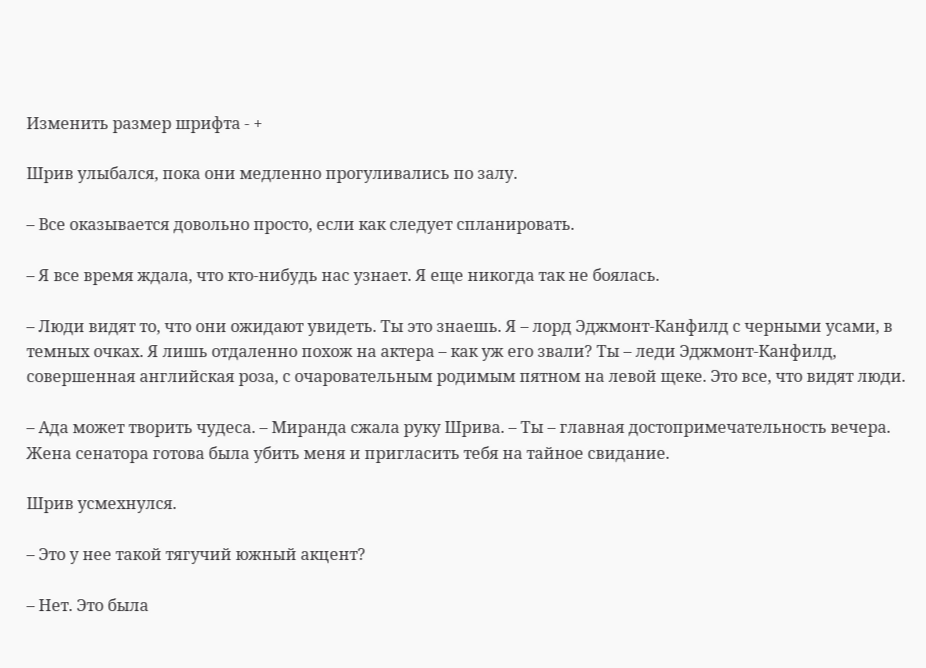Изменить размер шрифта - +

Шрив улыбался, пока они медленно прогуливались по залу.

– Все оказывается довольно просто, если как следует спланировать.

– Я все время ждала, что кто-нибудь нас узнает. Я еще никогда так не боялась.

– Люди видят то, что они ожидают увидеть. Ты это знаешь. Я – лорд Эджмонт-Канфилд с черными усами, в темных очках. Я лишь отдаленно похож на актера – как уж его звали? Ты – леди Эджмонт-Канфилд, совершенная английская роза, с очаровательным родимым пятном на левой щеке. Это все, что видят люди.

– Ада может творить чудеса. – Миранда сжала руку Шрива. – Ты – главная достопримечательность вечера. Жена сенатора готова была убить меня и пригласить тебя на тайное свидание.

Шрив усмехнулся.

– Это у нее такой тягучий южный акцент?

– Нет. Это была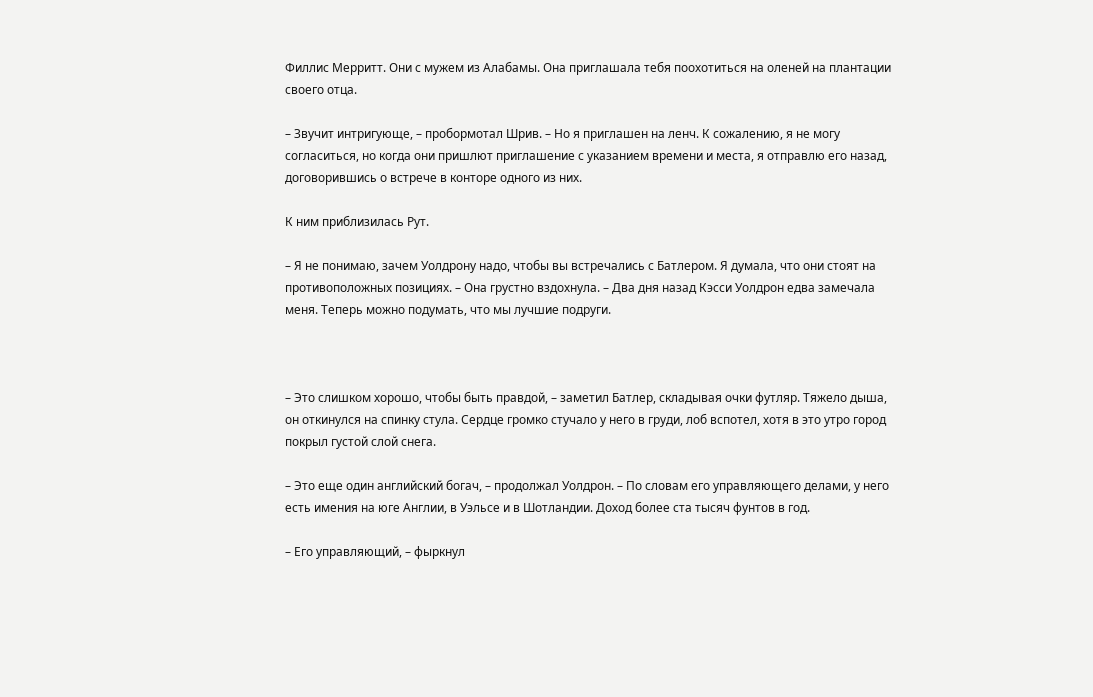Филлис Мерритт. Они с мужем из Алабамы. Она приглашала тебя поохотиться на оленей на плантации своего отца.

– Звучит интригующе, – пробормотал Шрив. – Но я приглашен на ленч. К сожалению, я не могу согласиться, но когда они пришлют приглашение с указанием времени и места, я отправлю его назад, договорившись о встрече в конторе одного из них.

К ним приблизилась Рут.

– Я не понимаю, зачем Уолдрону надо, чтобы вы встречались с Батлером. Я думала, что они стоят на противоположных позициях. – Она грустно вздохнула. – Два дня назад Кэсси Уолдрон едва замечала меня. Теперь можно подумать, что мы лучшие подруги.



– Это слишком хорошо, чтобы быть правдой, – заметил Батлер, складывая очки футляр. Тяжело дыша, он откинулся на спинку стула. Сердце громко стучало у него в груди, лоб вспотел, хотя в это утро город покрыл густой слой снега.

– Это еще один английский богач, – продолжал Уолдрон. – По словам его управляющего делами, у него есть имения на юге Англии, в Уэльсе и в Шотландии. Доход более ста тысяч фунтов в год.

– Его управляющий, – фыркнул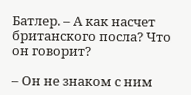Батлер. – А как насчет британского посла? Что он говорит?

– Он не знаком с ним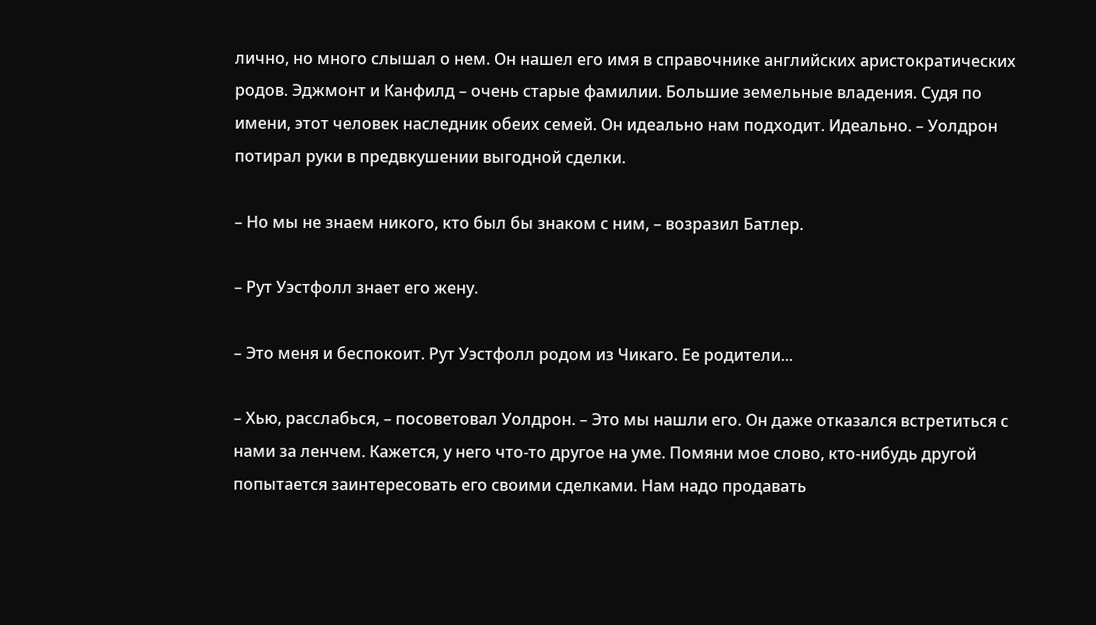лично, но много слышал о нем. Он нашел его имя в справочнике английских аристократических родов. Эджмонт и Канфилд – очень старые фамилии. Большие земельные владения. Судя по имени, этот человек наследник обеих семей. Он идеально нам подходит. Идеально. – Уолдрон потирал руки в предвкушении выгодной сделки.

– Но мы не знаем никого, кто был бы знаком с ним, – возразил Батлер.

– Рут Уэстфолл знает его жену.

– Это меня и беспокоит. Рут Уэстфолл родом из Чикаго. Ее родители...

– Хью, расслабься, – посоветовал Уолдрон. – Это мы нашли его. Он даже отказался встретиться с нами за ленчем. Кажется, у него что-то другое на уме. Помяни мое слово, кто-нибудь другой попытается заинтересовать его своими сделками. Нам надо продавать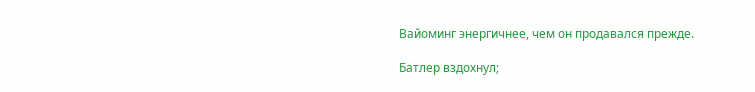Вайоминг энергичнее, чем он продавался прежде.

Батлер вздохнул;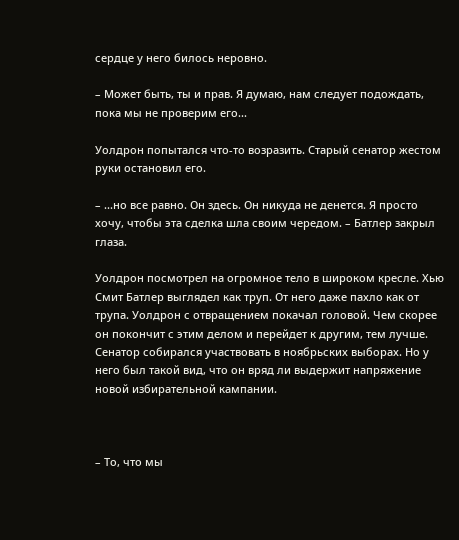сердце у него билось неровно.

– Может быть, ты и прав. Я думаю, нам следует подождать, пока мы не проверим его...

Уолдрон попытался что-то возразить. Старый сенатор жестом руки остановил его.

– ...но все равно. Он здесь. Он никуда не денется. Я просто хочу, чтобы эта сделка шла своим чередом. – Батлер закрыл глаза.

Уолдрон посмотрел на огромное тело в широком кресле. Хью Смит Батлер выглядел как труп. От него даже пахло как от трупа. Уолдрон с отвращением покачал головой. Чем скорее он покончит с этим делом и перейдет к другим, тем лучше. Сенатор собирался участвовать в ноябрьских выборах. Но у него был такой вид, что он вряд ли выдержит напряжение новой избирательной кампании.



– То, что мы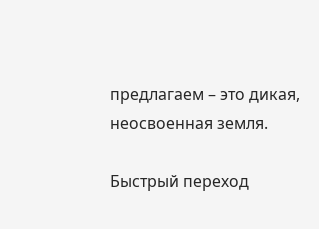предлагаем – это дикая, неосвоенная земля.

Быстрый переход